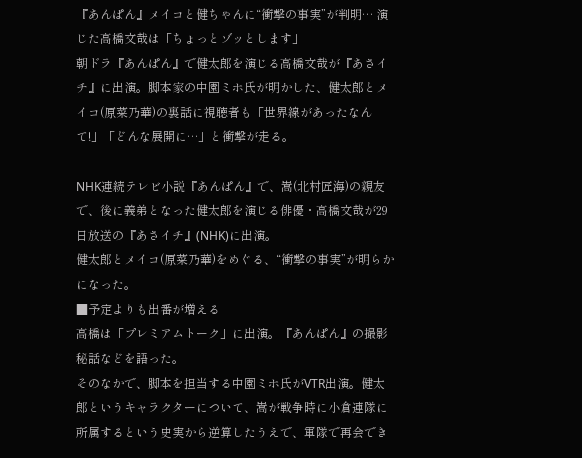『あんぱん』メイコと健ちゃんに“衝撃の事実”が判明… 演じた高橋文哉は「ちょっとゾッとします」
朝ドラ『あんぱん』で健太郎を演じる高橋文哉が『あさイチ』に出演。脚本家の中園ミホ氏が明かした、健太郎とメイコ(原菜乃華)の裏話に視聴者も「世界線があったなんて!」「どんな展開に…」と衝撃が走る。

NHK連続テレビ小説『あんぱん』で、嵩(北村匠海)の親友で、後に義弟となった健太郎を演じる俳優・高橋文哉が29日放送の『あさイチ』(NHK)に出演。
健太郎とメイコ(原菜乃華)をめぐる、“衝撃の事実”が明らかになった。
■予定よりも出番が増える
高橋は「プレミアムトーク」に出演。『あんぱん』の撮影秘話などを語った。
そのなかで、脚本を担当する中園ミホ氏がVTR出演。健太郎というキャラクターについて、嵩が戦争時に小倉連隊に所属するという史実から逆算したうえで、軍隊で再会でき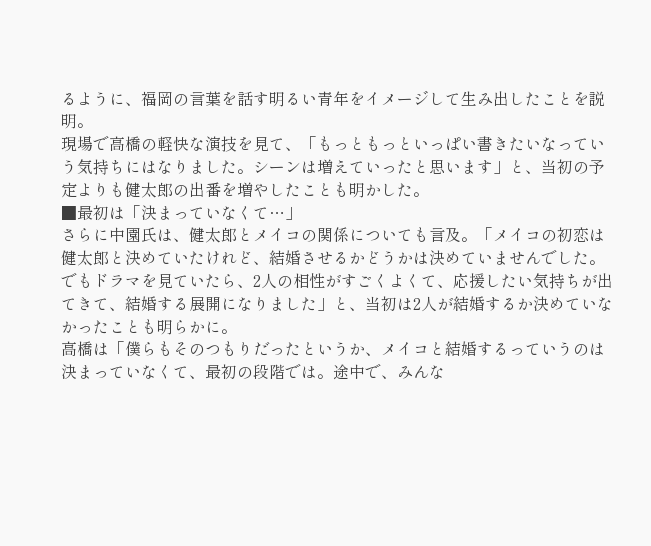るように、福岡の言葉を話す明るい青年をイメージして生み出したことを説明。
現場で高橋の軽快な演技を見て、「もっともっといっぱい書きたいなっていう気持ちにはなりました。シーンは増えていったと思います」と、当初の予定よりも健太郎の出番を増やしたことも明かした。
■最初は「決まっていなくて…」
さらに中園氏は、健太郎とメイコの関係についても言及。「メイコの初恋は健太郎と決めていたけれど、結婚させるかどうかは決めていませんでした。でもドラマを見ていたら、2人の相性がすごくよくて、応援したい気持ちが出てきて、結婚する展開になりました」と、当初は2人が結婚するか決めていなかったことも明らかに。
高橋は「僕らもそのつもりだったというか、メイコと結婚するっていうのは決まっていなくて、最初の段階では。途中で、みんな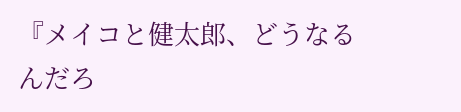『メイコと健太郎、どうなるんだろ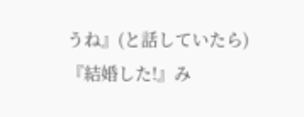うね』(と話していたら)『結婚した!』み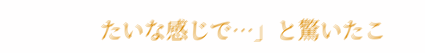たいな感じで…」と驚いたこ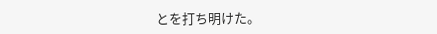とを打ち明けた。